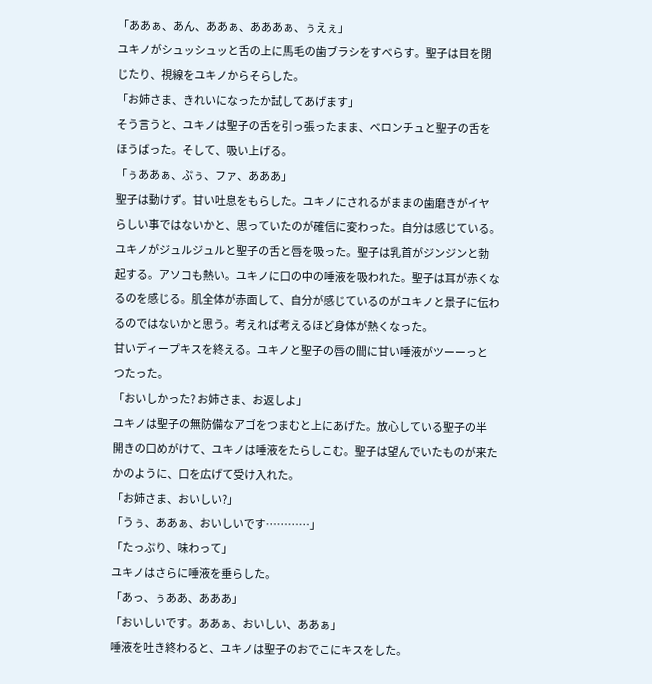「ああぁ、あん、ああぁ、あああぁ、ぅえぇ」
ユキノがシュッシュッと舌の上に馬毛の歯ブラシをすべらす。聖子は目を閉
じたり、視線をユキノからそらした。
「お姉さま、きれいになったか試してあげます」
そう言うと、ユキノは聖子の舌を引っ張ったまま、ベロンチュと聖子の舌を
ほうばった。そして、吸い上げる。
「ぅああぁ、ぷぅ、ファ、あああ」
聖子は動けず。甘い吐息をもらした。ユキノにされるがままの歯磨きがイヤ
らしい事ではないかと、思っていたのが確信に変わった。自分は感じている。
ユキノがジュルジュルと聖子の舌と唇を吸った。聖子は乳首がジンジンと勃
起する。アソコも熱い。ユキノに口の中の唾液を吸われた。聖子は耳が赤くな
るのを感じる。肌全体が赤面して、自分が感じているのがユキノと景子に伝わ
るのではないかと思う。考えれば考えるほど身体が熱くなった。
甘いディープキスを終える。ユキノと聖子の唇の間に甘い唾液がツーーっと
つたった。
「おいしかった? お姉さま、お返しよ」
ユキノは聖子の無防備なアゴをつまむと上にあげた。放心している聖子の半
開きの口めがけて、ユキノは唾液をたらしこむ。聖子は望んでいたものが来た
かのように、口を広げて受け入れた。
「お姉さま、おいしい?」
「うぅ、ああぁ、おいしいです…………」
「たっぷり、味わって」
ユキノはさらに唾液を垂らした。
「あっ、ぅああ、あああ」
「おいしいです。ああぁ、おいしい、ああぁ」
唾液を吐き終わると、ユキノは聖子のおでこにキスをした。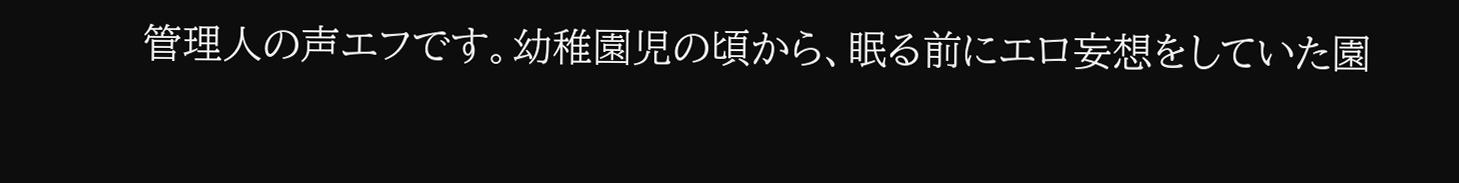管理人の声エフです。幼稚園児の頃から、眠る前にエロ妄想をしていた園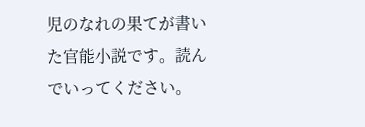児のなれの果てが書いた官能小説です。読んでいってください。